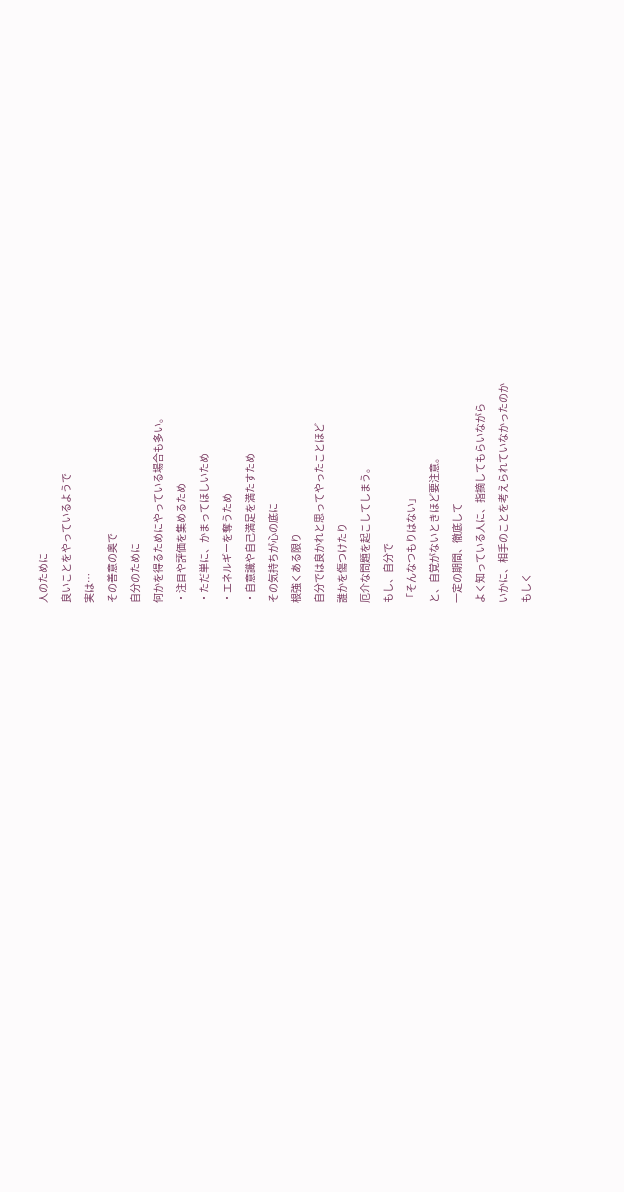人のために
良いことをやっているようで
実は…
その善意の奥で
自分のために
何かを得るためにやっている場合も多い。
・注目や評価を集めるため
・ただ単に、かまってほしいため
・エネルギーを奪うため
・自意識や自己満足を満たすため
その気持ちが心の底に
根強くある限り
自分では良かれと思ってやったことほど
誰かを傷つけたり
厄介な問題を起こしてしまう。
もし、自分で
「そんなつもりはない」
と、自覚がないときほど要注意。
一定の期間、徹底して
よく知っている人に、指摘してもらいながら
いかに、相手のことを考えられていなかったのか
もしく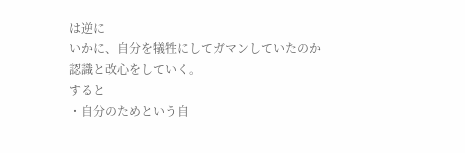は逆に
いかに、自分を犠牲にしてガマンしていたのか
認識と改心をしていく。
すると
・自分のためという自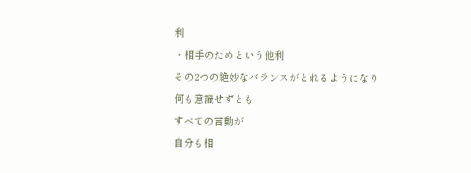利
・相手のためという他利
その2つの絶妙なバランスがとれるようになり
何も意識せずとも
すべての言動が
自分も相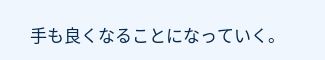手も良くなることになっていく。